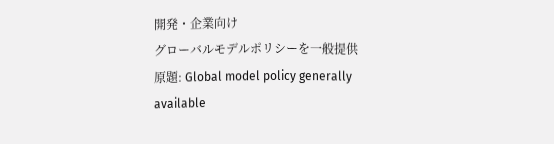開発・企業向け
グローバルモデルポリシーを一般提供
原題: Global model policy generally available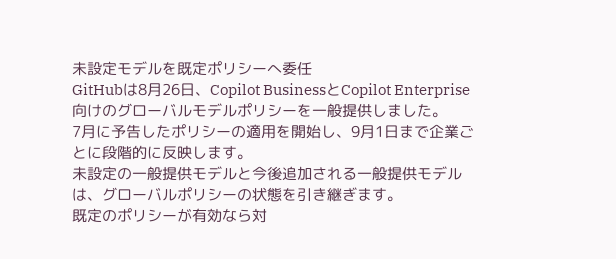未設定モデルを既定ポリシーへ委任
GitHubは8月26日、Copilot BusinessとCopilot Enterprise向けのグローバルモデルポリシーを一般提供しました。
7月に予告したポリシーの適用を開始し、9月1日まで企業ごとに段階的に反映します。
未設定の一般提供モデルと今後追加される一般提供モデルは、グローバルポリシーの状態を引き継ぎます。
既定のポリシーが有効なら対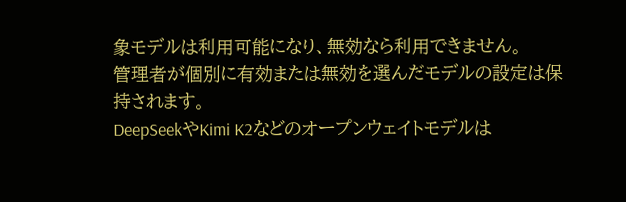象モデルは利用可能になり、無効なら利用できません。
管理者が個別に有効または無効を選んだモデルの設定は保持されます。
DeepSeekやKimi K2などのオープンウェイトモデルは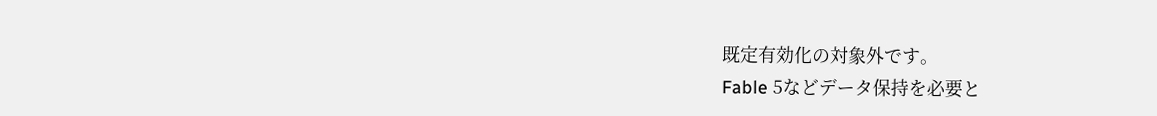既定有効化の対象外です。
Fable 5などデータ保持を必要と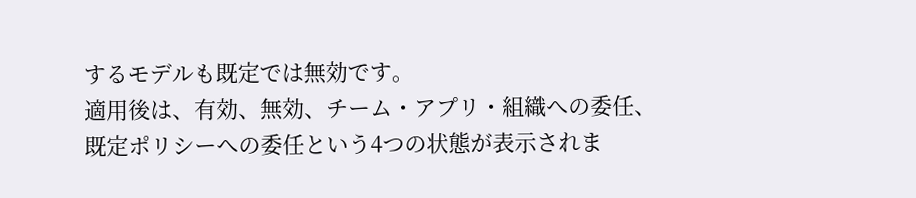するモデルも既定では無効です。
適用後は、有効、無効、チーム・アプリ・組織への委任、既定ポリシーへの委任という4つの状態が表示されま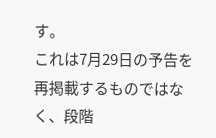す。
これは7月29日の予告を再掲載するものではなく、段階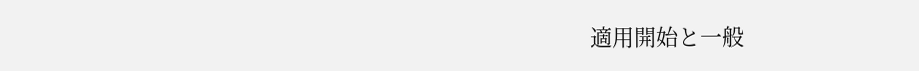適用開始と一般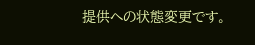提供への状態変更です。